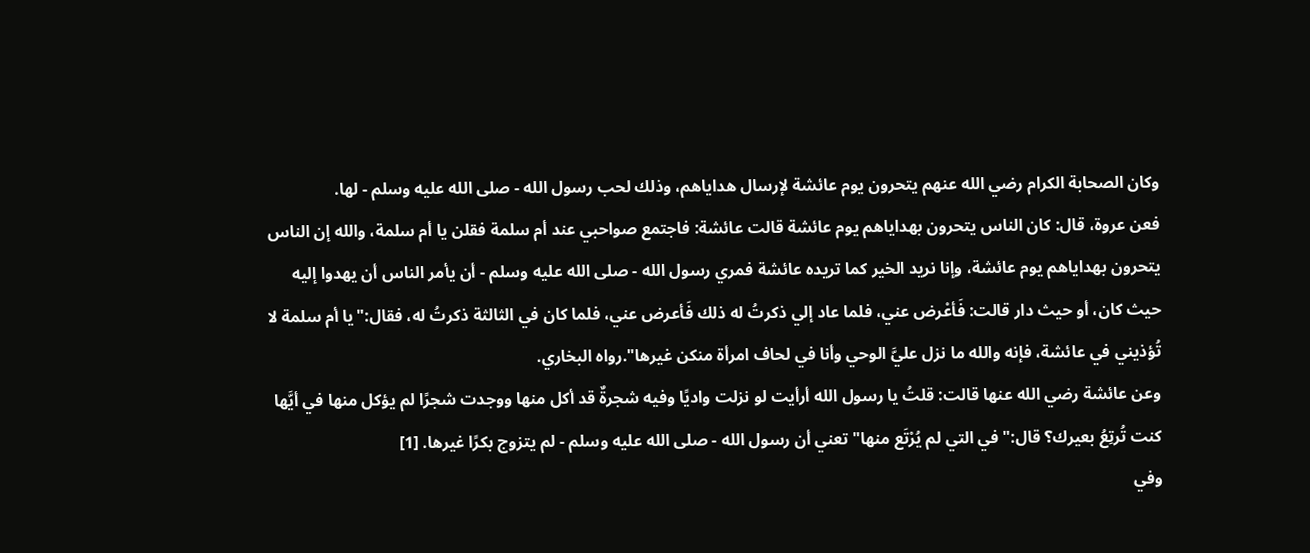وكان الصحابة الكرام رضي الله عنهم يتحرون يوم عائشة لإرسال هداياهم، وذلك لحب رسول الله - صلى الله عليه وسلم - لها.
فعن عروة، قال: كان الناس يتحرون بهداياهم يوم عائشة قالت عائشة: فاجتمع صواحبي عند أم سلمة فقلن يا أم سلمة، والله إن الناس يتحرون بهداياهم يوم عائشة، وإنا نريد الخير كما تريده عائشة فمري رسول الله - صلى الله عليه وسلم - أن يأمر الناس أن يهدوا إليه حيث كان، أو حيث دار قالت: فَأعْرض عني، فلما عاد إلي ذكرتُ له ذلك فَأعرض عني، فلما كان في الثالثة ذكرتُ له، فقال:"يا أم سلمة لا تُؤذيني في عائشة، فإنه والله ما نزل عليَّ الوحي وأنا في لحاف امرأة منكن غيرها".رواه البخاري.
وعن عائشة رضي الله عنها قالت: قلتُ يا رسول الله أرأيت لو نزلت واديًا وفيه شجرةٌ قد أكل منها ووجدت شجرًا لم يؤكل منها في أيَّها كنت تُرتِعُ بعيرك؟ قال:"في التي لم يُرْتَع منها"تعني أن رسول الله - صلى الله عليه وسلم - لم يتزوج بكرًا غيرها. [1]
وفي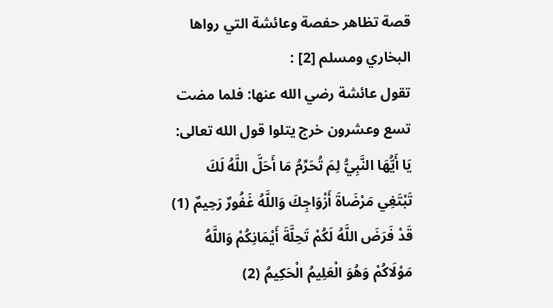قصة تظاهر حفصة وعائشة التي رواها البخاري ومسلم [2] :
تقول عائشة رضي الله عنها: فلما مضت تسع وعشرون خرج يتلوا قول الله تعالى: يَا أَيُّهَا النَّبِيُّ لِمَ تُحَرِّمُ مَا أَحَلَّ اللَّهُ لَكَ تَبْتَغِي مَرْضَاةَ أَزْوَاجِكَ وَاللَّهُ غَفُورٌ رَحِيمٌ (1) قَدْ فَرَضَ اللَّهُ لَكُمْ تَحِلَّةَ أَيْمَانِكُمْ وَاللَّهُ مَوْلَاكُمْ وَهُوَ الْعَلِيمُ الْحَكِيمُ (2)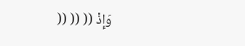وَإِذْ (( (( ((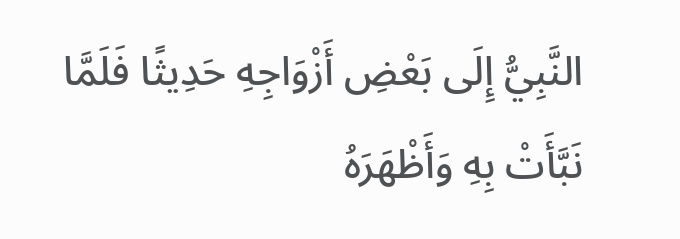النَّبِيُّ إِلَى بَعْضِ أَزْوَاجِهِ حَدِيثًا فَلَمَّا نَبَّأَتْ بِهِ وَأَظْهَرَهُ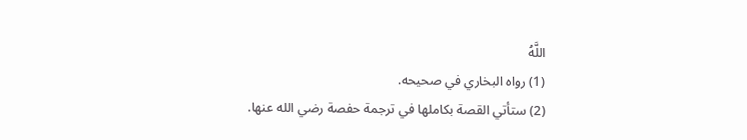اللَّهُ
(1) رواه البخاري في صحيحه.
(2) ستأتي القصة بكاملها في ترجمة حفصة رضي الله عنها.